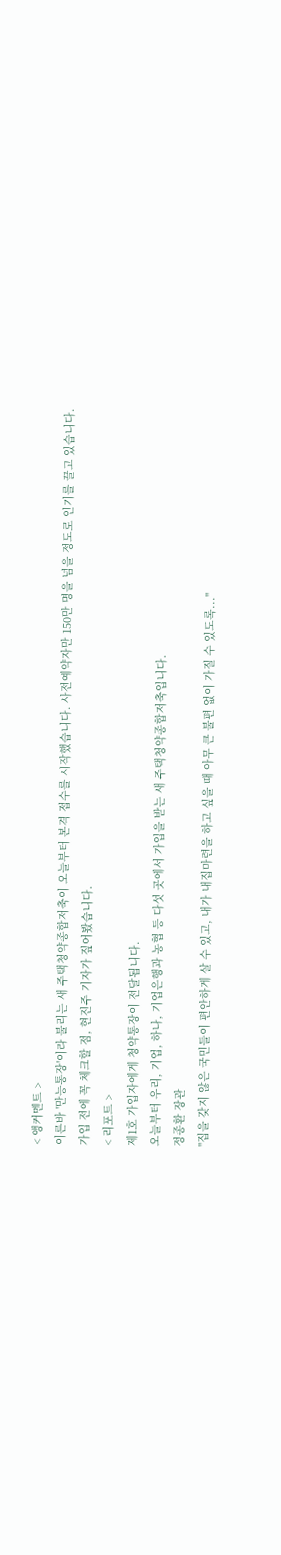< 앵커멘트 >
이른바 '만능통장'이라 불리는 새 주택청약종합저축이 오늘부터 본격 접수를 시작했습니다. 사전예약자만 150만 명을 넘을 정도로 인기를 끌고 있습니다.
가입 전에 꼭 체크할 점, 현진주 기자가 짚어봤습니다.
< 리포트 >
제1호 가입자에게 청약통장이 전달됩니다.
오늘부터 우리, 기업, 하나, 기업은행과 농협 등 다섯 곳에서 가입을 받는 새 주택청약종합저축입니다.
정종환 장관
"집을 갖지 않은 국민들이 편안하게 살 수 있고, 내가 내집마련을 하고 싶을 때 아무 큰 불편 없이 가질 수 있도록..."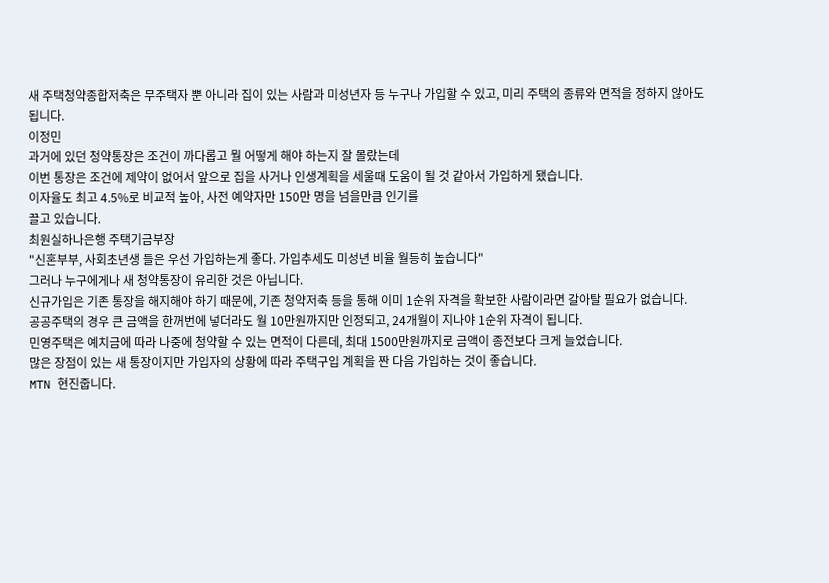새 주택청약종합저축은 무주택자 뿐 아니라 집이 있는 사람과 미성년자 등 누구나 가입할 수 있고, 미리 주택의 종류와 면적을 정하지 않아도 됩니다.
이정민
과거에 있던 청약통장은 조건이 까다롭고 뭘 어떻게 해야 하는지 잘 몰랐는데
이번 통장은 조건에 제약이 없어서 앞으로 집을 사거나 인생계획을 세울때 도움이 될 것 같아서 가입하게 됐습니다.
이자율도 최고 4.5%로 비교적 높아, 사전 예약자만 150만 명을 넘을만큼 인기를
끌고 있습니다.
최원실하나은행 주택기금부장
"신혼부부, 사회초년생 들은 우선 가입하는게 좋다. 가입추세도 미성년 비율 월등히 높습니다"
그러나 누구에게나 새 청약통장이 유리한 것은 아닙니다.
신규가입은 기존 통장을 해지해야 하기 때문에, 기존 청약저축 등을 통해 이미 1순위 자격을 확보한 사람이라면 갈아탈 필요가 없습니다.
공공주택의 경우 큰 금액을 한꺼번에 넣더라도 월 10만원까지만 인정되고, 24개월이 지나야 1순위 자격이 됩니다.
민영주택은 예치금에 따라 나중에 청약할 수 있는 면적이 다른데, 최대 1500만원까지로 금액이 종전보다 크게 늘었습니다.
많은 장점이 있는 새 통장이지만 가입자의 상황에 따라 주택구입 계획을 짠 다음 가입하는 것이 좋습니다.
MTN 현진줍니다.